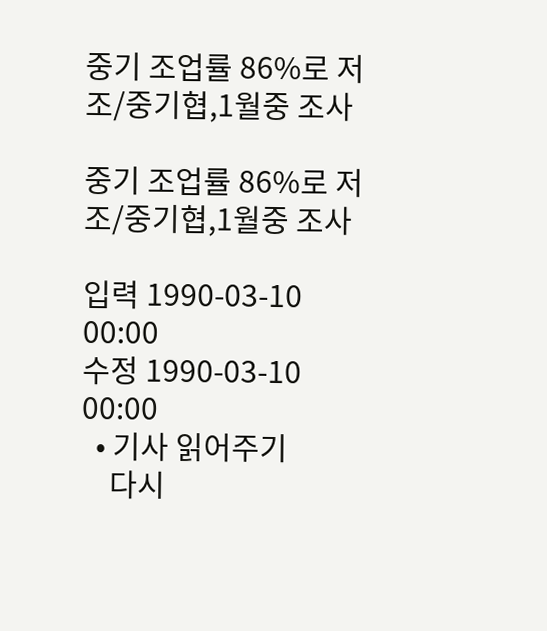중기 조업률 86%로 저조/중기협,1월중 조사

중기 조업률 86%로 저조/중기협,1월중 조사

입력 1990-03-10 00:00
수정 1990-03-10 00:00
  • 기사 읽어주기
    다시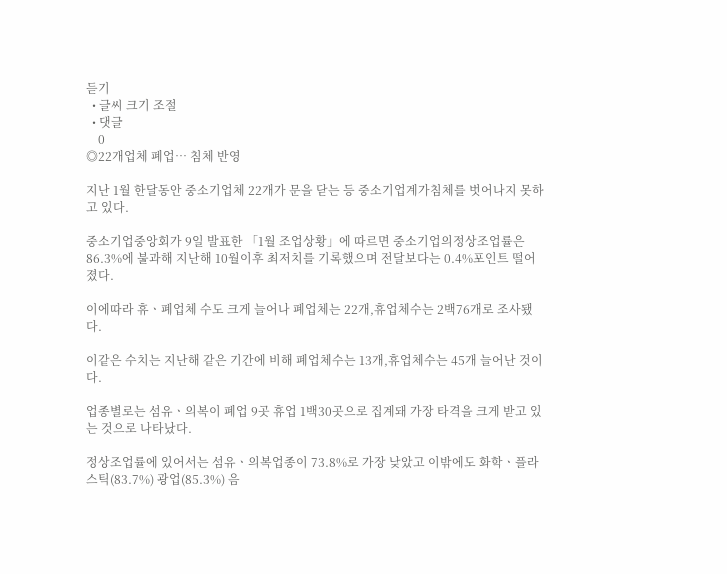듣기
  • 글씨 크기 조절
  • 댓글
    0
◎22개업체 폐업… 침체 반영

지난 1월 한달동안 중소기업체 22개가 문을 닫는 등 중소기업계가침체를 벗어나지 못하고 있다.

중소기업중앙회가 9일 발표한 「1월 조업상황」에 따르면 중소기업의정상조업률은 86.3%에 불과해 지난해 10월이후 최저치를 기록했으며 전달보다는 0.4%포인트 떨어졌다.

이에따라 휴ㆍ폐업체 수도 크게 늘어나 폐업체는 22개,휴업체수는 2백76개로 조사됐다.

이같은 수치는 지난해 같은 기간에 비해 폐업체수는 13개,휴업체수는 45개 늘어난 것이다.

업종별로는 섬유ㆍ의복이 폐업 9곳 휴업 1백30곳으로 집계돼 가장 타격을 크게 받고 있는 것으로 나타났다.

정상조업률에 있어서는 섬유ㆍ의복업종이 73.8%로 가장 낮았고 이밖에도 화학ㆍ플라스틱(83.7%) 광업(85.3%) 음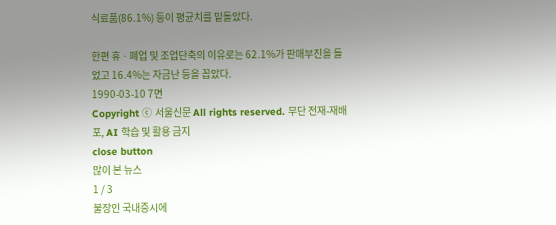식료품(86.1%) 등이 평균치를 밑돌았다.

한편 휴ㆍ폐업 및 조업단축의 이유로는 62.1%가 판매부진을 들었고 16.4%는 자금난 등을 꼽았다.
1990-03-10 7면
Copyright ⓒ 서울신문 All rights reserved. 무단 전재-재배포, AI 학습 및 활용 금지
close button
많이 본 뉴스
1 / 3
불장인 국내증시에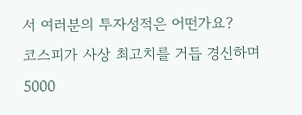서 여러분의 투자성적은 어떤가요?
코스피가 사상 최고치를 거듭 경신하며 5000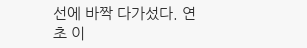선에 바짝 다가섰다. 연초 이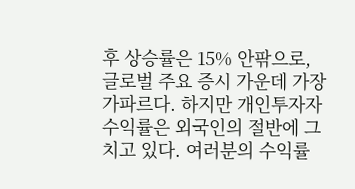후 상승률은 15% 안팎으로, 글로벌 주요 증시 가운데 가장 가파르다. 하지만 개인투자자 수익률은 외국인의 절반에 그치고 있다. 여러분의 수익률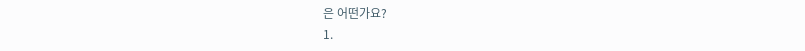은 어떤가요?
1.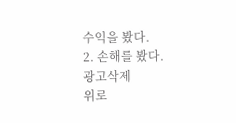수익을 봤다.
2. 손해를 봤다.
광고삭제
위로